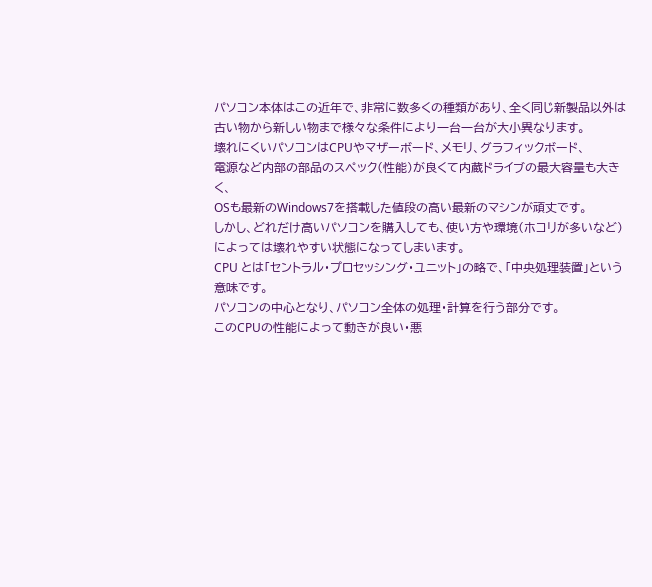パソコン本体はこの近年で、非常に数多くの種類があり、全く同じ新製品以外は
古い物から新しい物まで様々な条件により一台一台が大小異なります。
壊れにくいパソコンはCPUやマザーボード、メモリ、グラフィックボード、
電源など内部の部品のスペック(性能)が良くて内蔵ドライブの最大容量も大きく、
OSも最新のWindows7を搭載した値段の高い最新のマシンが頑丈です。
しかし、どれだけ高いパソコンを購入しても、使い方や環境(ホコリが多いなど)によっては壊れやすい状態になってしまいます。
CPU とは「セントラル・プロセッシング・ユニット」の略で、「中央処理装置」という意味です。
パソコンの中心となり、パソコン全体の処理・計算を行う部分です。
このCPUの性能によって動きが良い・悪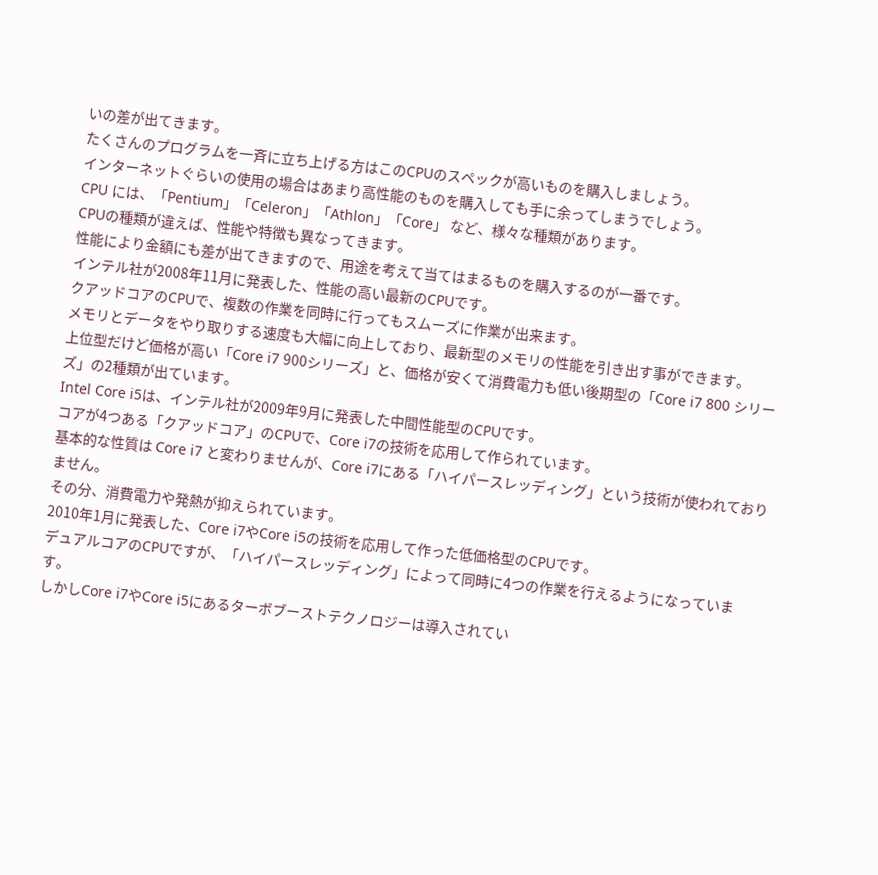いの差が出てきます。
たくさんのプログラムを一斉に立ち上げる方はこのCPUのスペックが高いものを購入しましょう。
インターネットぐらいの使用の場合はあまり高性能のものを購入しても手に余ってしまうでしょう。
CPU には、「Pentium」「Celeron」「Athlon」「Core」 など、様々な種類があります。
CPUの種類が違えば、性能や特徴も異なってきます。
性能により金額にも差が出てきますので、用途を考えて当てはまるものを購入するのが一番です。
インテル社が2008年11月に発表した、性能の高い最新のCPUです。
クアッドコアのCPUで、複数の作業を同時に行ってもスムーズに作業が出来ます。
メモリとデータをやり取りする速度も大幅に向上しており、最新型のメモリの性能を引き出す事ができます。
上位型だけど価格が高い「Core i7 900シリーズ」と、価格が安くて消費電力も低い後期型の「Core i7 800 シリーズ」の2種類が出ています。
Intel Core i5は、インテル社が2009年9月に発表した中間性能型のCPUです。
コアが4つある「クアッドコア」のCPUで、Core i7の技術を応用して作られています。
基本的な性質は Core i7 と変わりませんが、Core i7にある「ハイパースレッディング」という技術が使われておりません。
その分、消費電力や発熱が抑えられています。
2010年1月に発表した、Core i7やCore i5の技術を応用して作った低価格型のCPUです。
デュアルコアのCPUですが、「ハイパースレッディング」によって同時に4つの作業を行えるようになっています。
しかしCore i7やCore i5にあるターボブーストテクノロジーは導入されてい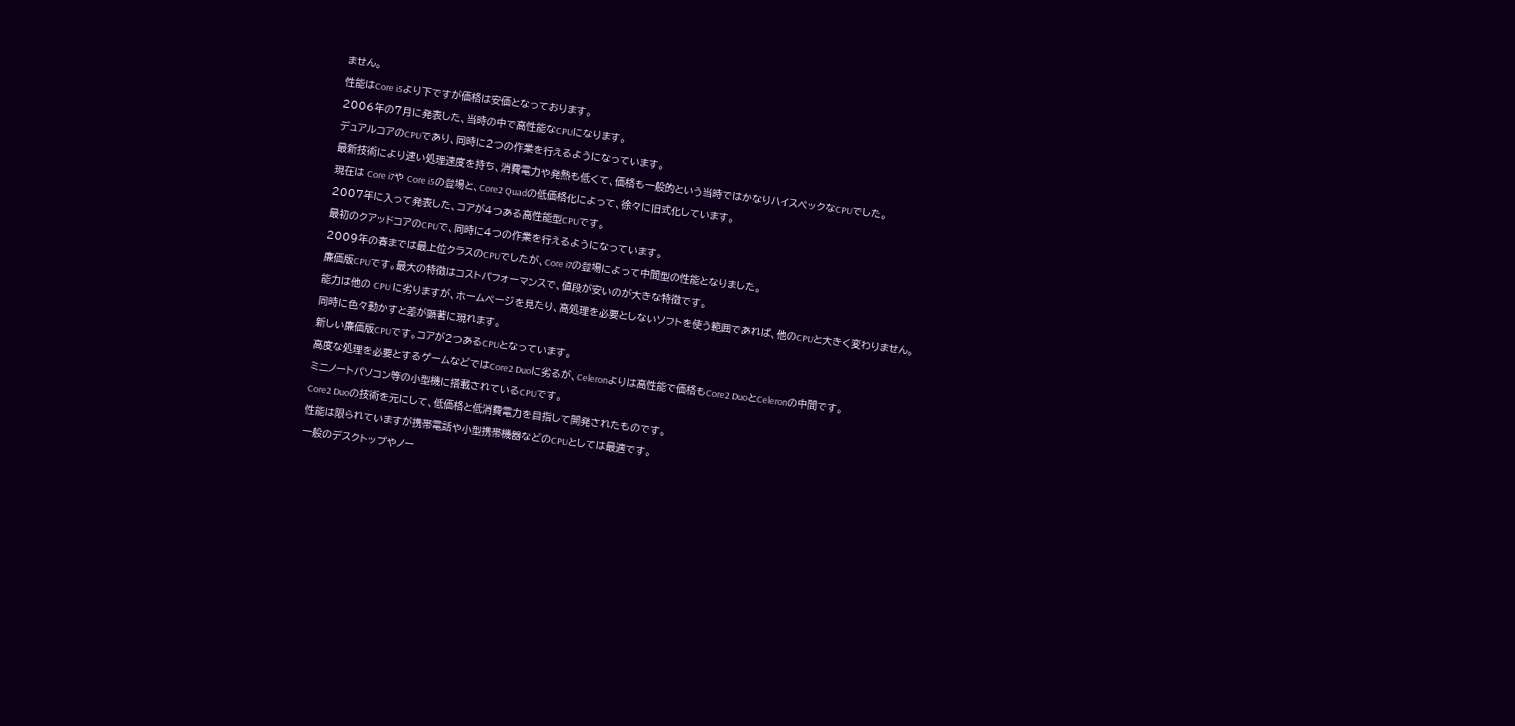ません。
性能はCore i5より下ですが価格は安価となっております。
2006年の7月に発表した、当時の中で高性能なCPUになります。
デュアルコアのCPUであり、同時に2つの作業を行えるようになっています。
最新技術により速い処理速度を持ち、消費電力や発熱も低くて、価格も一般的という当時ではかなりハイスペックなCPUでした。
現在は Core i7や Core i5の登場と、Core2 Quadの低価格化によって、徐々に旧式化しています。
2007年に入って発表した、コアが4つある高性能型CPUです。
最初のクアッドコアのCPUで、同時に4つの作業を行えるようになっています。
2009年の春までは最上位クラスのCPUでしたが、Core i7の登場によって中間型の性能となりました。
廉価版CPUです。最大の特徴はコストパフォーマンスで、値段が安いのが大きな特徴です。
能力は他の CPU に劣りますが、ホームページを見たり、高処理を必要としないソフトを使う範囲であれば、他のCPUと大きく変わりません。
同時に色々動かすと差が顕著に現れます。
新しい廉価版CPUです。コアが2つあるCPUとなっています。
高度な処理を必要とするゲームなどではCore2 Duoに劣るが、Celeronよりは高性能で価格もCore2 DuoとCeleronの中間です。
ミニノートパソコン等の小型機に搭載されているCPUです。
Core2 Duoの技術を元にして、低価格と低消費電力を目指して開発されたものです。
性能は限られていますが携帯電話や小型携帯機器などのCPUとしては最適です。
一般のデスクトップやノー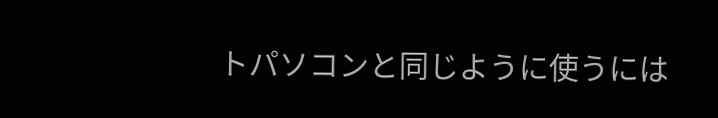トパソコンと同じように使うには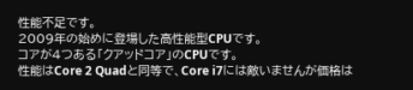性能不足です。
2009年の始めに登場した高性能型CPUです。
コアが4つある「クアッドコア」のCPUです。
性能はCore 2 Quadと同等で、Core i7には敵いませんが価格は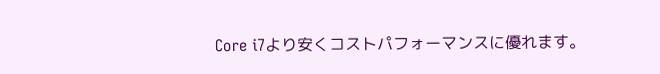Core i7より安くコストパフォーマンスに優れます。